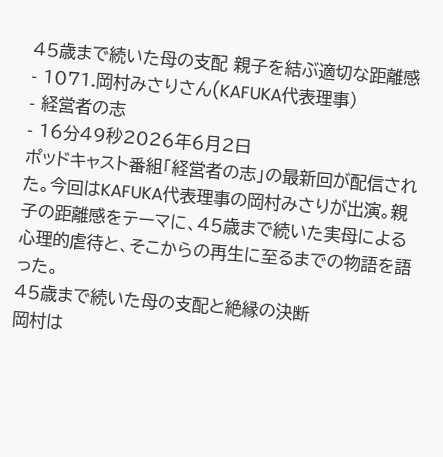45歳まで続いた母の支配 親子を結ぶ適切な距離感
- 1071.岡村みさりさん(KAFUKA代表理事)
- 経営者の志
- 16分49秒2026年6月2日
ポッドキャスト番組「経営者の志」の最新回が配信された。今回はKAFUKA代表理事の岡村みさりが出演。親子の距離感をテーマに、45歳まで続いた実母による心理的虐待と、そこからの再生に至るまでの物語を語った。
45歳まで続いた母の支配と絶縁の決断
岡村は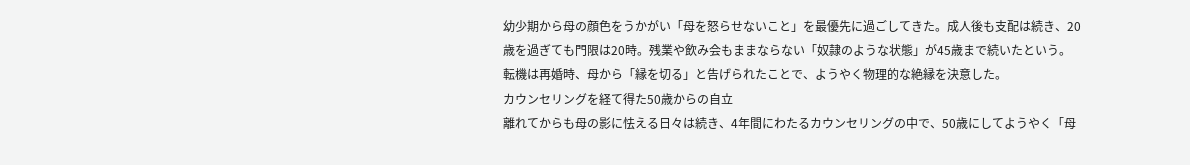幼少期から母の顔色をうかがい「母を怒らせないこと」を最優先に過ごしてきた。成人後も支配は続き、20歳を過ぎても門限は20時。残業や飲み会もままならない「奴隷のような状態」が45歳まで続いたという。転機は再婚時、母から「縁を切る」と告げられたことで、ようやく物理的な絶縁を決意した。
カウンセリングを経て得た50歳からの自立
離れてからも母の影に怯える日々は続き、4年間にわたるカウンセリングの中で、50歳にしてようやく「母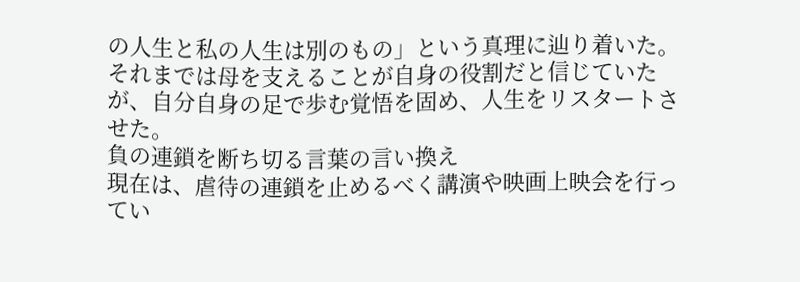の人生と私の人生は別のもの」という真理に辿り着いた。それまでは母を支えることが自身の役割だと信じていたが、自分自身の足で歩む覚悟を固め、人生をリスタートさせた。
負の連鎖を断ち切る言葉の言い換え
現在は、虐待の連鎖を止めるべく講演や映画上映会を行ってい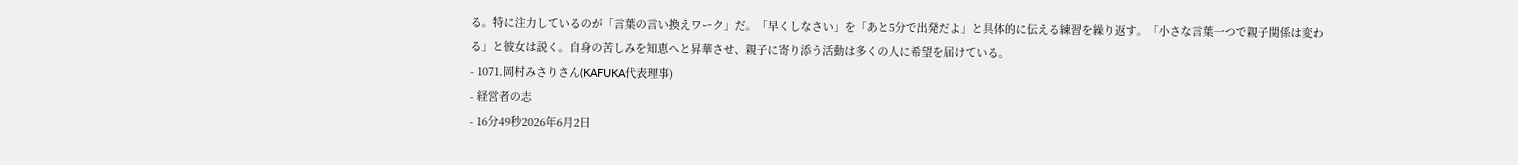る。特に注力しているのが「言葉の言い換えワーク」だ。「早くしなさい」を「あと5分で出発だよ」と具体的に伝える練習を繰り返す。「小さな言葉一つで親子関係は変わる」と彼女は説く。自身の苦しみを知恵へと昇華させ、親子に寄り添う活動は多くの人に希望を届けている。
- 1071.岡村みさりさん(KAFUKA代表理事)
- 経営者の志
- 16分49秒2026年6月2日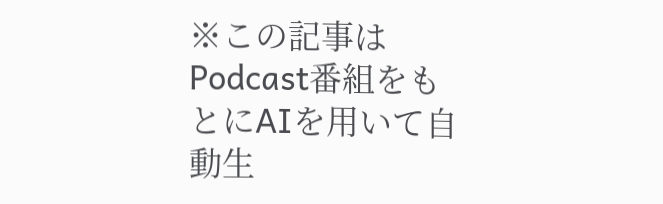※この記事はPodcast番組をもとにAIを用いて自動生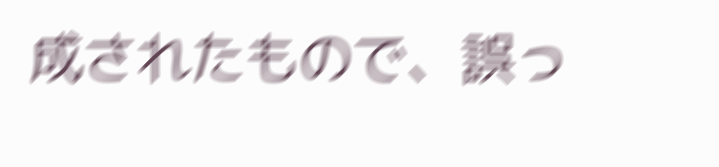成されたもので、誤っ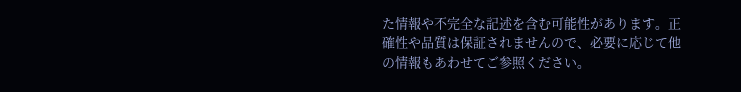た情報や不完全な記述を含む可能性があります。正確性や品質は保証されませんので、必要に応じて他の情報もあわせてご参照ください。